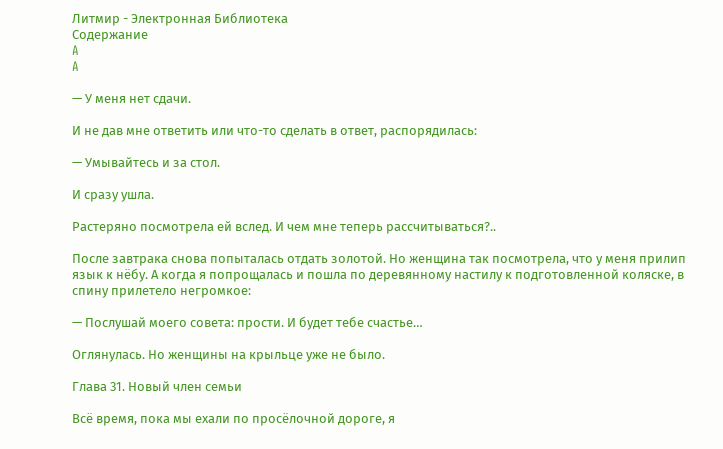Литмир - Электронная Библиотека
Содержание
A
A

— У меня нет сдачи.

И не дав мне ответить или что-то сделать в ответ, распорядилась:

— Умывайтесь и за стол.

И сразу ушла.

Растеряно посмотрела ей вслед. И чем мне теперь рассчитываться?..

После завтрака снова попыталась отдать золотой. Но женщина так посмотрела, что у меня прилип язык к нёбу. А когда я попрощалась и пошла по деревянному настилу к подготовленной коляске, в спину прилетело негромкое:

— Послушай моего совета: прости. И будет тебе счастье…

Оглянулась. Но женщины на крыльце уже не было.

Глава 31. Новый член семьи

Всё время, пока мы ехали по просёлочной дороге, я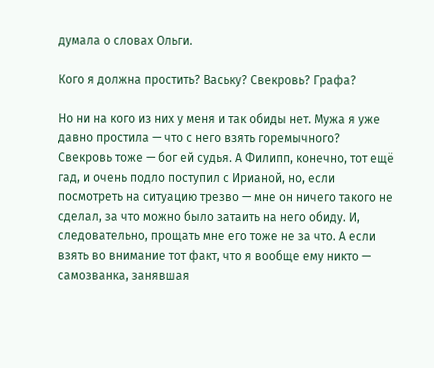думала о словах Ольги.

Кого я должна простить? Ваську? Свекровь? Графа?

Но ни на кого из них у меня и так обиды нет. Мужа я уже давно простила — что с него взять горемычного? Свекровь тоже — бог ей судья. А Филипп, конечно, тот ещё гад, и очень подло поступил с Ирианой, но, если посмотреть на ситуацию трезво — мне он ничего такого не сделал, за что можно было затаить на него обиду. И, следовательно, прощать мне его тоже не за что. А если взять во внимание тот факт, что я вообще ему никто — самозванка, занявшая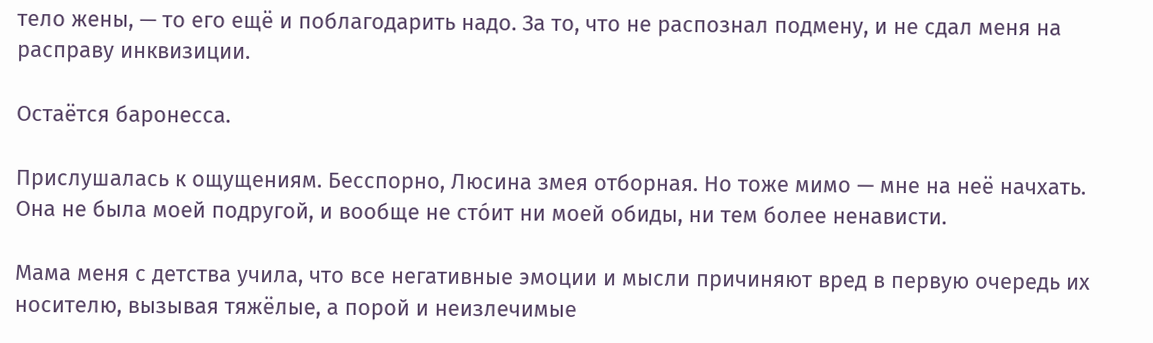тело жены, — то его ещё и поблагодарить надо. За то, что не распознал подмену, и не сдал меня на расправу инквизиции.

Остаётся баронесса.

Прислушалась к ощущениям. Бесспорно, Люсина змея отборная. Но тоже мимо — мне на неё начхать. Она не была моей подругой, и вообще не сто́ит ни моей обиды, ни тем более ненависти.

Мама меня с детства учила, что все негативные эмоции и мысли причиняют вред в первую очередь их носителю, вызывая тяжёлые, а порой и неизлечимые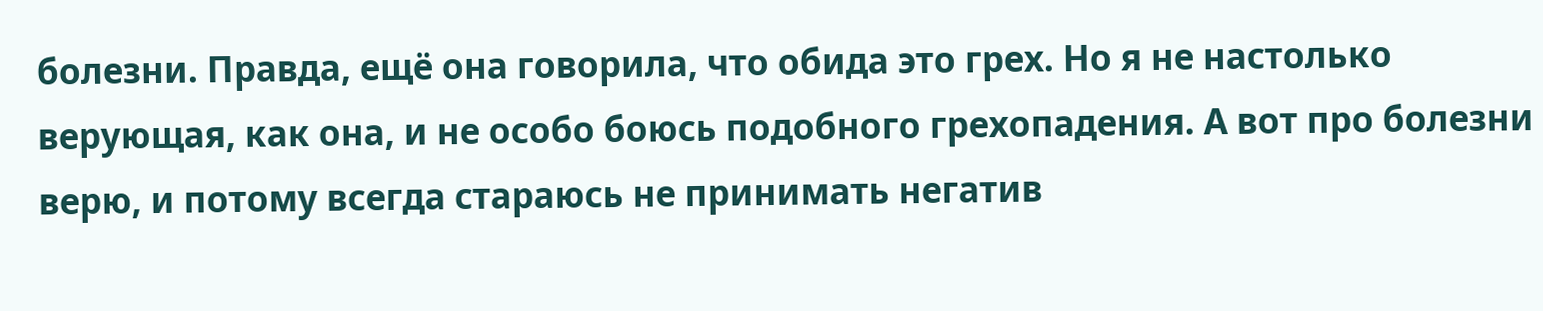болезни. Правда, ещё она говорила, что обида это грех. Но я не настолько верующая, как она, и не особо боюсь подобного грехопадения. А вот про болезни верю, и потому всегда стараюсь не принимать негатив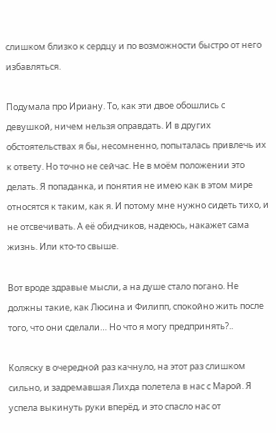слишком близко к сердцу и по возможности быстро от него избавляться.

Подумала про Ириану. То, как эти двое обошлись с девушкой, ничем нельзя оправдать. И в других обстоятельствах я бы, несомненно, попыталась привлечь их к ответу. Но точно не сейчас. Не в моём положении это делать. Я попаданка, и понятия не имею как в этом мире относятся к таким, как я. И потому мне нужно сидеть тихо, и не отсвечивать. А её обидчиков, надеюсь, накажет сама жизнь. Или кто-то свыше.

Вот вроде здравые мысли, а на душе стало погано. Не должны такие, как Люсина и Филипп, спокойно жить после того, что они сделали… Но что я могу предпринять?..

Коляску в очередной раз качнуло, на этот раз слишком сильно, и задремавшая Лихда полетела в нас с Марой. Я успела выкинуть руки вперёд, и это спасло нас от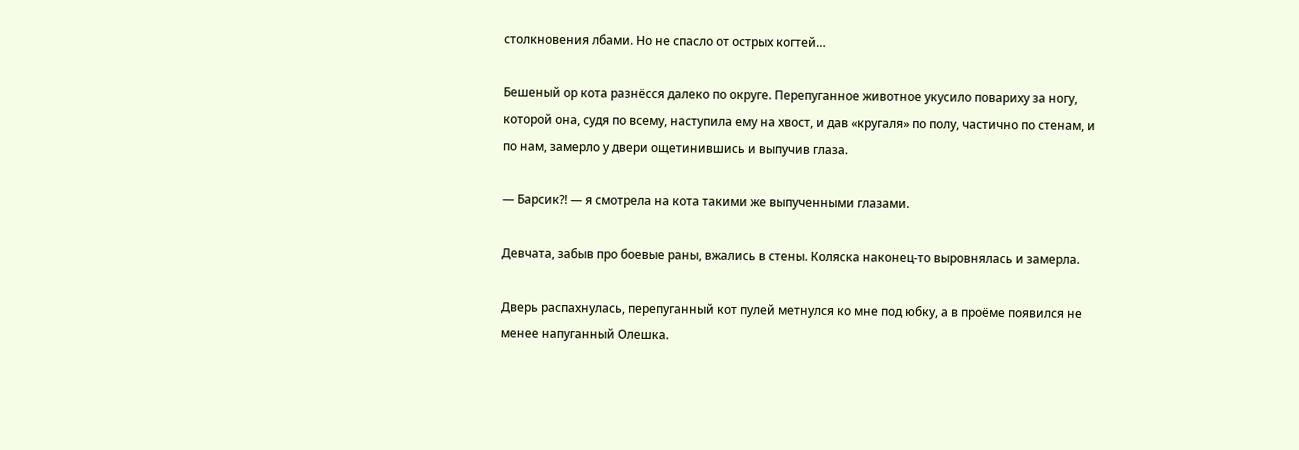столкновения лбами. Но не спасло от острых когтей…

Бешеный ор кота разнёсся далеко по округе. Перепуганное животное укусило повариху за ногу, которой она, судя по всему, наступила ему на хвост, и дав «кругаля» по полу, частично по стенам, и по нам, замерло у двери ощетинившись и выпучив глаза.

— Барсик?! — я смотрела на кота такими же выпученными глазами.

Девчата, забыв про боевые раны, вжались в стены. Коляска наконец-то выровнялась и замерла.

Дверь распахнулась, перепуганный кот пулей метнулся ко мне под юбку, а в проёме появился не менее напуганный Олешка.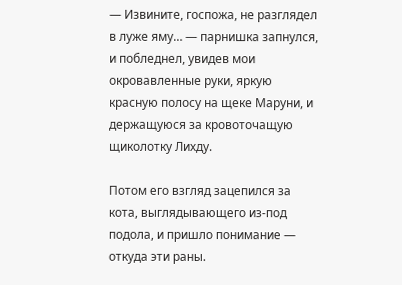— Извините, госпожа, не разглядел в луже яму… — парнишка запнулся, и побледнел, увидев мои окровавленные руки, яркую красную полосу на щеке Маруни, и держащуюся за кровоточащую щиколотку Лихду.

Потом его взгляд зацепился за кота, выглядывающего из-под подола, и пришло понимание — откуда эти раны.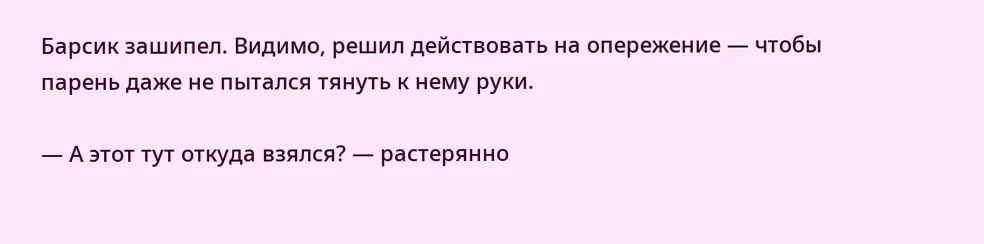Барсик зашипел. Видимо, решил действовать на опережение — чтобы парень даже не пытался тянуть к нему руки.

— А этот тут откуда взялся? — растерянно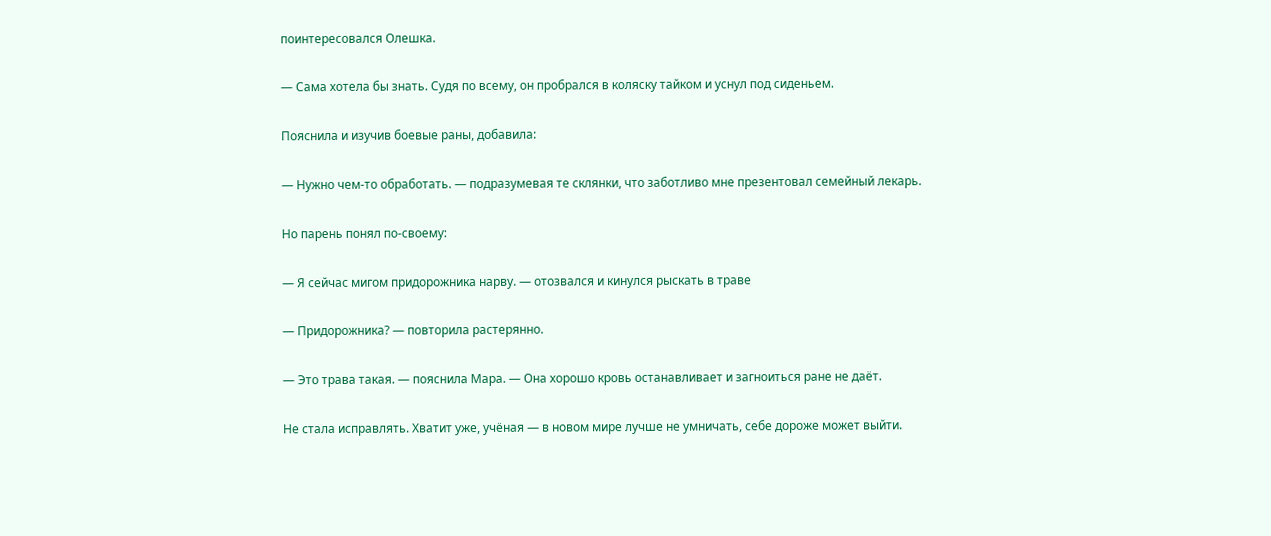поинтересовался Олешка.

— Сама хотела бы знать. Судя по всему, он пробрался в коляску тайком и уснул под сиденьем.

Пояснила и изучив боевые раны, добавила:

— Нужно чем-то обработать. — подразумевая те склянки, что заботливо мне презентовал семейный лекарь.

Но парень понял по-своему:

— Я сейчас мигом придорожника нарву. — отозвался и кинулся рыскать в траве

— Придорожника? — повторила растерянно.

— Это трава такая. — пояснила Мара. — Она хорошо кровь останавливает и загноиться ране не даёт.

Не стала исправлять. Хватит уже, учёная — в новом мире лучше не умничать, себе дороже может выйти.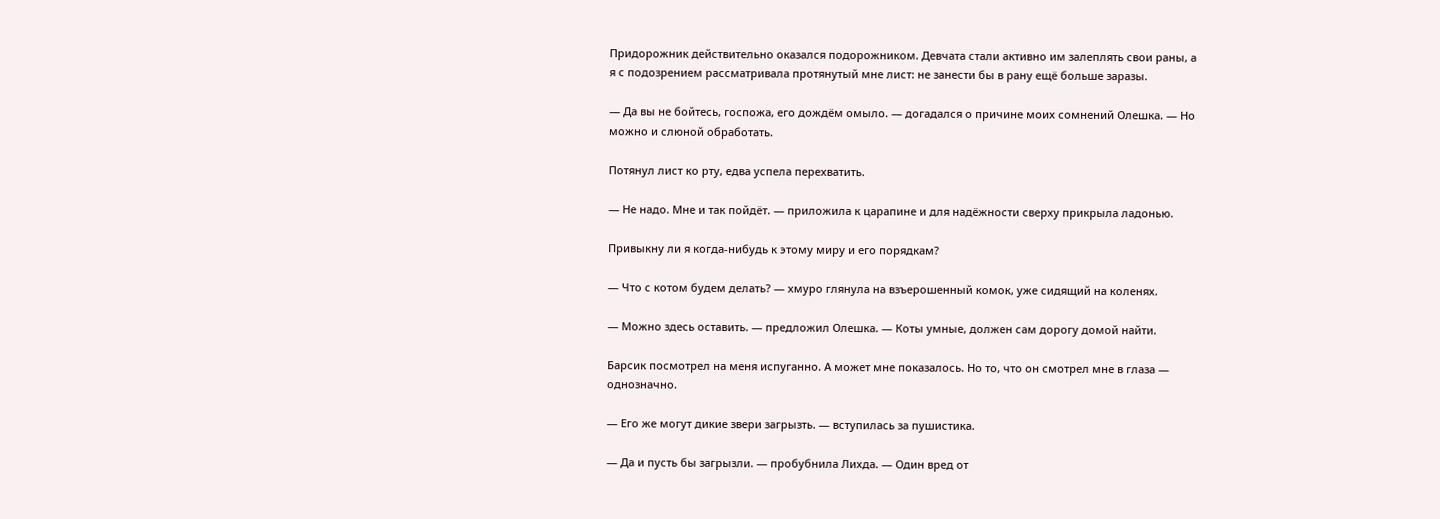Придорожник действительно оказался подорожником. Девчата стали активно им залеплять свои раны, а я с подозрением рассматривала протянутый мне лист: не занести бы в рану ещё больше заразы.

— Да вы не бойтесь, госпожа, его дождём омыло. — догадался о причине моих сомнений Олешка. — Но можно и слюной обработать.

Потянул лист ко рту, едва успела перехватить.

— Не надо. Мне и так пойдёт. — приложила к царапине и для надёжности сверху прикрыла ладонью.

Привыкну ли я когда-нибудь к этому миру и его порядкам?

— Что с котом будем делать? — хмуро глянула на взъерошенный комок, уже сидящий на коленях.

— Можно здесь оставить. — предложил Олешка. — Коты умные, должен сам дорогу домой найти.

Барсик посмотрел на меня испуганно. А может мне показалось. Но то, что он смотрел мне в глаза — однозначно.

— Его же могут дикие звери загрызть. — вступилась за пушистика.

— Да и пусть бы загрызли. — пробубнила Лихда. — Один вред от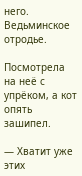него. Ведьминское отродье.

Посмотрела на неё с упрёком, а кот опять зашипел.

— Хватит уже этих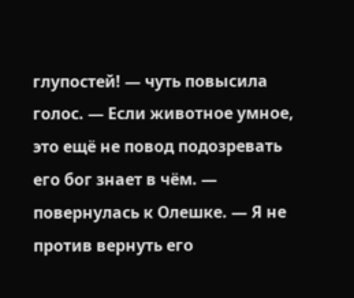глупостей! — чуть повысила голос. — Если животное умное, это ещё не повод подозревать его бог знает в чём. — повернулась к Олешке. — Я не против вернуть его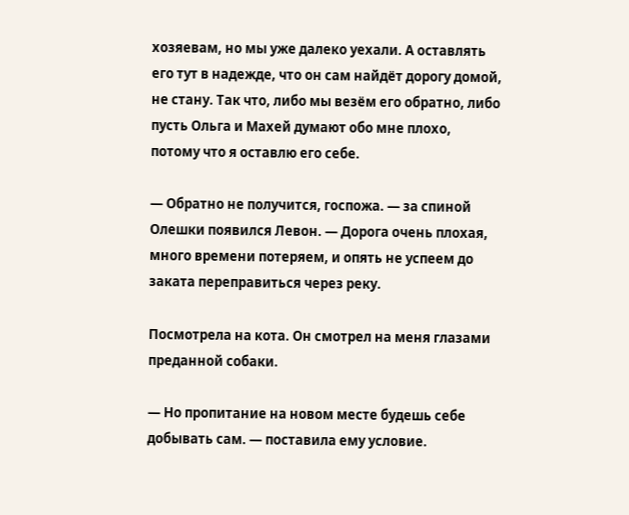хозяевам, но мы уже далеко уехали. А оставлять его тут в надежде, что он сам найдёт дорогу домой, не стану. Так что, либо мы везём его обратно, либо пусть Ольга и Махей думают обо мне плохо, потому что я оставлю его себе.

— Обратно не получится, госпожа. — за спиной Олешки появился Левон. — Дорога очень плохая, много времени потеряем, и опять не успеем до заката переправиться через реку.

Посмотрела на кота. Он смотрел на меня глазами преданной собаки.

— Но пропитание на новом месте будешь себе добывать сам. — поставила ему условие.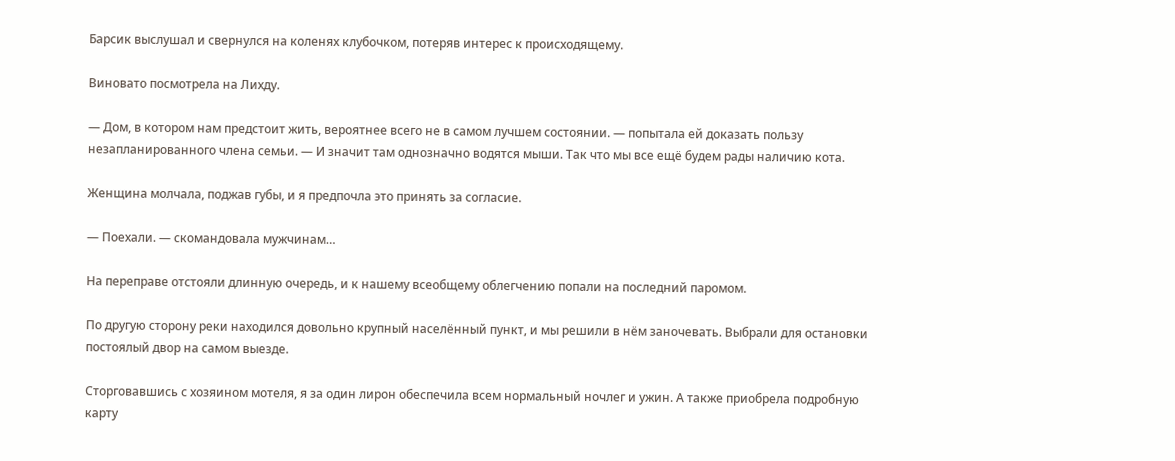Барсик выслушал и свернулся на коленях клубочком, потеряв интерес к происходящему.

Виновато посмотрела на Лихду.

— Дом, в котором нам предстоит жить, вероятнее всего не в самом лучшем состоянии. — попытала ей доказать пользу незапланированного члена семьи. — И значит там однозначно водятся мыши. Так что мы все ещё будем рады наличию кота.

Женщина молчала, поджав губы, и я предпочла это принять за согласие.

— Поехали. — скомандовала мужчинам…

На переправе отстояли длинную очередь, и к нашему всеобщему облегчению попали на последний паромом.

По другую сторону реки находился довольно крупный населённый пункт, и мы решили в нём заночевать. Выбрали для остановки постоялый двор на самом выезде.

Сторговавшись с хозяином мотеля, я за один лирон обеспечила всем нормальный ночлег и ужин. А также приобрела подробную карту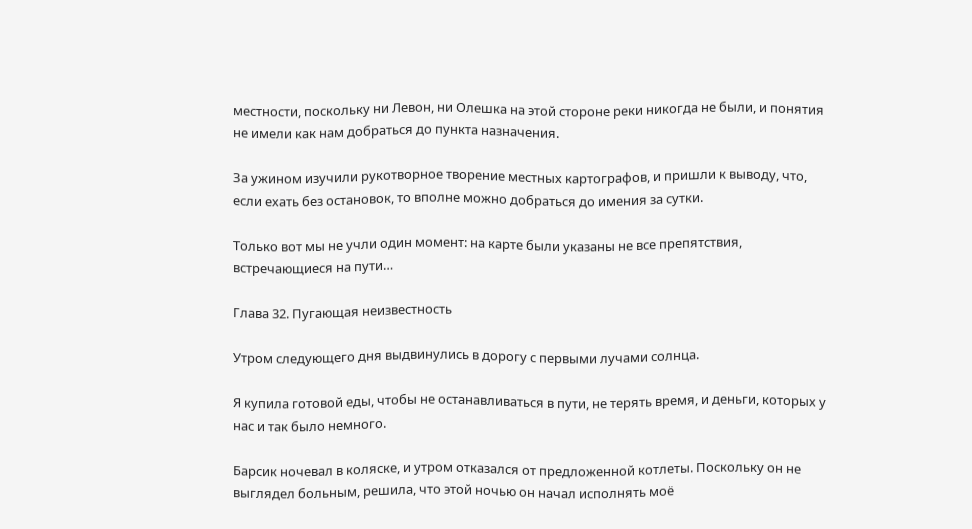местности, поскольку ни Левон, ни Олешка на этой стороне реки никогда не были, и понятия не имели как нам добраться до пункта назначения.

За ужином изучили рукотворное творение местных картографов, и пришли к выводу, что, если ехать без остановок, то вполне можно добраться до имения за сутки.

Только вот мы не учли один момент: на карте были указаны не все препятствия, встречающиеся на пути…

Глава 32. Пугающая неизвестность

Утром следующего дня выдвинулись в дорогу с первыми лучами солнца.

Я купила готовой еды, чтобы не останавливаться в пути, не терять время, и деньги, которых у нас и так было немного.

Барсик ночевал в коляске, и утром отказался от предложенной котлеты. Поскольку он не выглядел больным, решила, что этой ночью он начал исполнять моё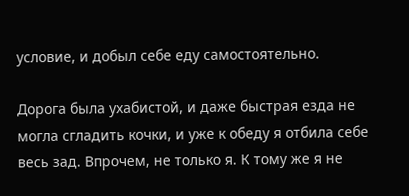условие, и добыл себе еду самостоятельно.

Дорога была ухабистой, и даже быстрая езда не могла сгладить кочки, и уже к обеду я отбила себе весь зад. Впрочем, не только я. К тому же я не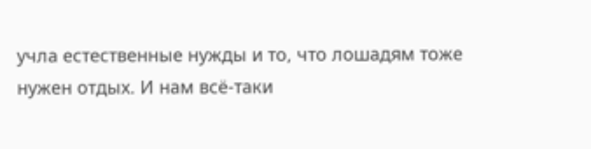учла естественные нужды и то, что лошадям тоже нужен отдых. И нам всё-таки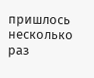пришлось несколько раз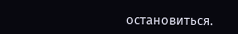остановиться.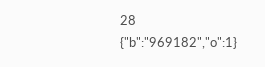28
{"b":"969182","o":1}